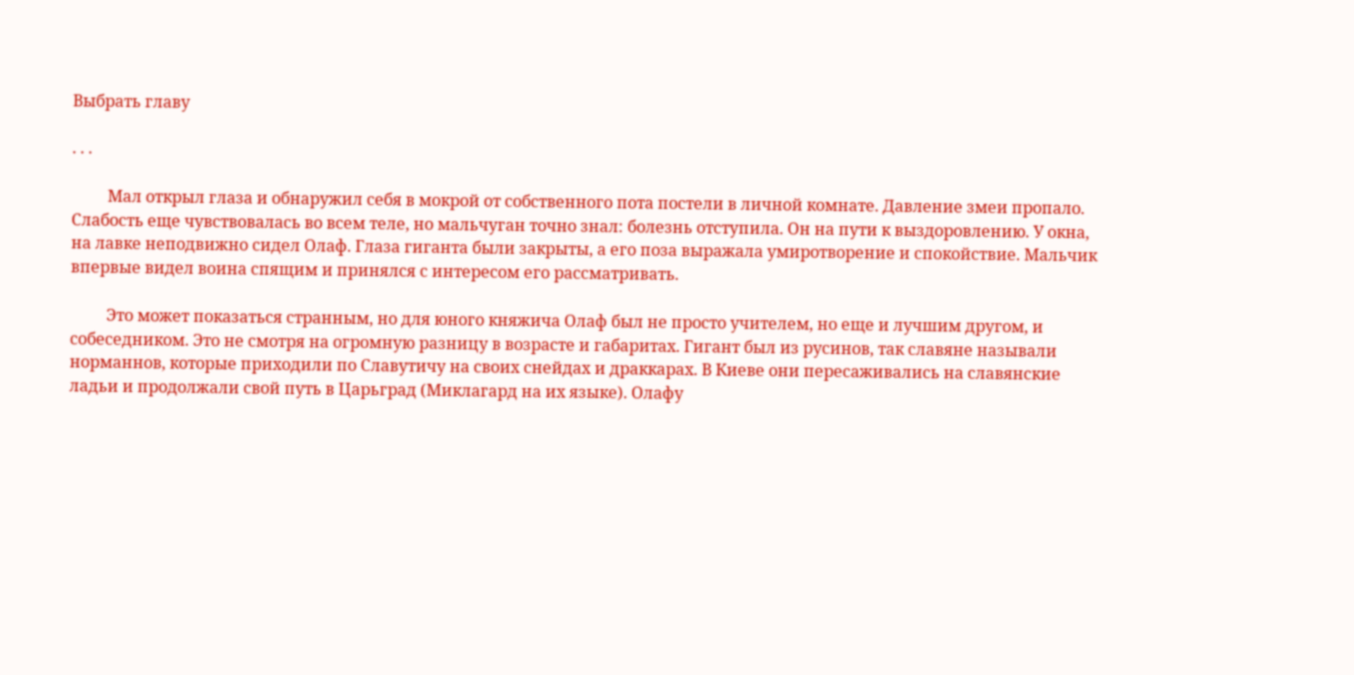Выбрать главу

. . .

         Мал открыл глаза и обнаружил себя в мокрой от собственного пота постели в личной комнате. Давление змеи пропало. Слабость еще чувствовалась во всем теле, но мальчуган точно знал: болезнь отступила. Он на пути к выздоровлению. У окна, на лавке неподвижно сидел Олаф. Глаза гиганта были закрыты, а его поза выражала умиротворение и спокойствие. Мальчик впервые видел воина спящим и принялся с интересом его рассматривать.

         Это может показаться странным, но для юного княжича Олаф был не просто учителем, но еще и лучшим другом, и собеседником. Это не смотря на огромную разницу в возрасте и габаритах. Гигант был из русинов, так славяне называли норманнов, которые приходили по Славутичу на своих снейдах и драккарах. В Киеве они пересаживались на славянские ладьи и продолжали свой путь в Царьград (Миклагард на их языке). Олафу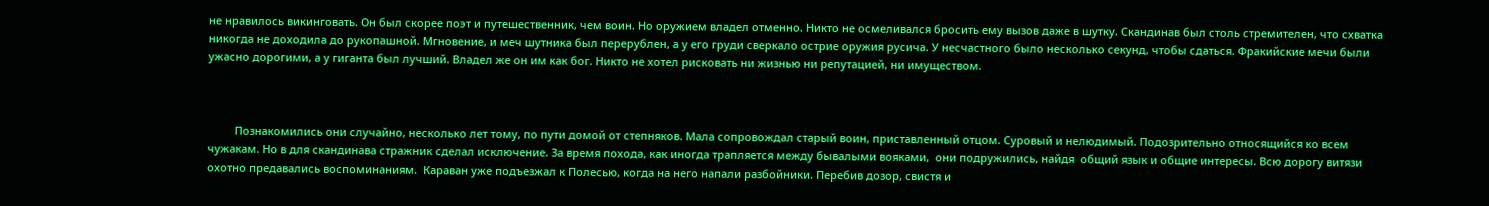не нравилось викинговать. Он был скорее поэт и путешественник, чем воин. Но оружием владел отменно. Никто не осмеливался бросить ему вызов даже в шутку. Скандинав был столь стремителен, что схватка никогда не доходила до рукопашной. Мгновение, и меч шутника был перерублен, а у его груди сверкало острие оружия русича. У несчастного было несколько секунд, чтобы сдаться. Фракийские мечи были ужасно дорогими, а у гиганта был лучший. Владел же он им как бог. Никто не хотел рисковать ни жизнью ни репутацией, ни имуществом.



         Познакомились они случайно, несколько лет тому, по пути домой от степняков. Мала сопровождал старый воин, приставленный отцом. Суровый и нелюдимый. Подозрительно относящийся ко всем чужакам. Но в для скандинава стражник сделал исключение. За время похода, как иногда трапляется между бывалыми вояками,  они подружились, найдя  общий язык и общие интересы. Всю дорогу витязи охотно предавались воспоминаниям.  Караван уже подъезжал к Полесью, когда на него напали разбойники. Перебив дозор, свистя и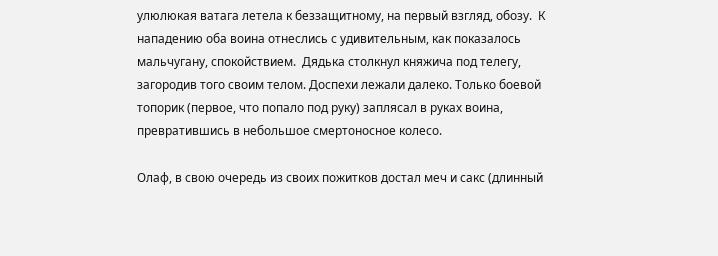улюлюкая ватага летела к беззащитному, на первый взгляд, обозу.  К нападению оба воина отнеслись с удивительным, как показалось мальчугану, спокойствием.  Дядька столкнул княжича под телегу, загородив того своим телом. Доспехи лежали далеко. Только боевой топорик (первое, что попало под руку) заплясал в руках воина, превратившись в небольшое смертоносное колесо.

Олаф, в свою очередь из своих пожитков достал меч и сакс (длинный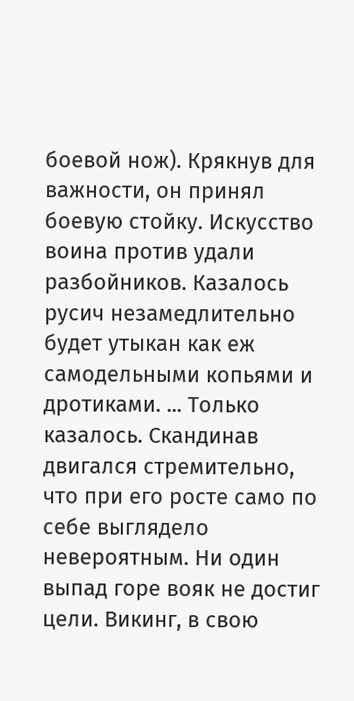боевой нож). Крякнув для важности, он принял боевую стойку. Искусство воина против удали разбойников. Казалось русич незамедлительно  будет утыкан как еж самодельными копьями и дротиками. ... Только казалось. Скандинав двигался стремительно, что при его росте само по себе выглядело невероятным. Ни один выпад горе вояк не достиг цели. Викинг, в свою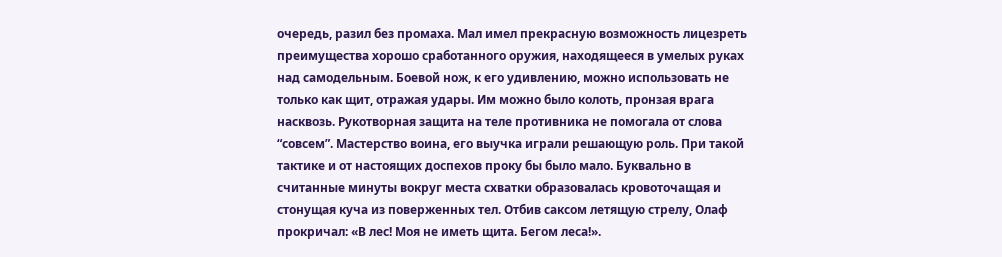очередь, разил без промаха. Мал имел прекрасную возможность лицезреть преимущества хорошо сработанного оружия, находящееся в умелых руках над самодельным. Боевой нож, к его удивлению, можно использовать не только как щит, отражая удары. Им можно было колоть, пронзая врага насквозь. Рукотворная защита на теле противника не помогала от слова “совсем”. Мастерство воина, его выучка играли решающую роль. При такой тактике и от настоящих доспехов проку бы было мало. Буквально в считанные минуты вокруг места схватки образовалась кровоточащая и стонущая куча из поверженных тел. Отбив саксом летящую стрелу, Олаф прокричал: «В лес! Моя не иметь щита. Бегом леса!».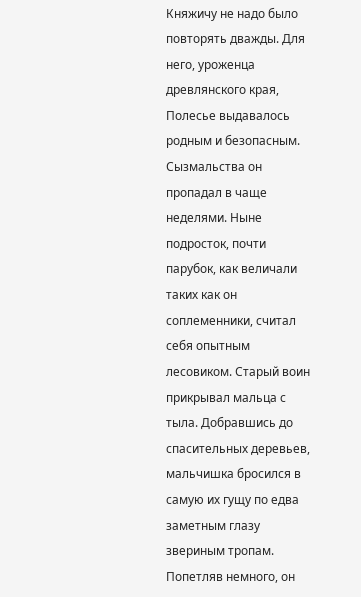Княжичу не надо было повторять дважды. Для него, уроженца древлянского края, Полесье выдавалось родным и безопасным. Сызмальства он пропадал в чаще неделями. Ныне подросток, почти парубок, как величали таких как он соплеменники, считал себя опытным лесовиком. Старый воин прикрывал мальца с тыла. Добравшись до спасительных деревьев, мальчишка бросился в самую их гущу по едва заметным глазу звериным тропам. Попетляв немного, он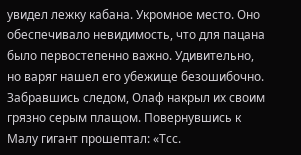увидел лежку кабана. Укромное место. Оно обеспечивало невидимость, что для пацана было первостепенно важно. Удивительно, но варяг нашел его убежище безошибочно. Забравшись следом, Олаф накрыл их своим грязно серым плащом. Повернувшись к Малу гигант прошептал: «Тсс.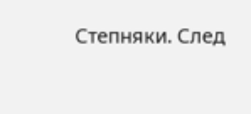Степняки. След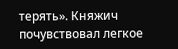терять». Княжич почувствовал легкое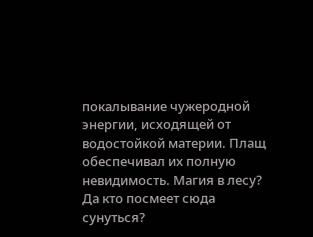покалывание чужеродной энергии, исходящей от водостойкой материи. Плащ обеспечивал их полную невидимость. Магия в лесу? Да кто посмеет сюда сунуться?